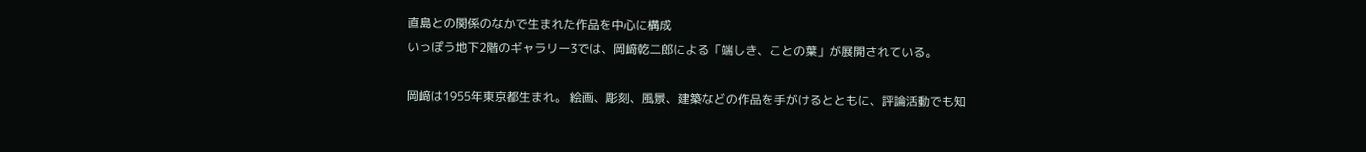直島との関係のなかで生まれた作品を中心に構成
いっぽう地下2階のギャラリー3では、岡﨑乾二郎による「端しき、ことの葉」が展開されている。

岡﨑は1955年東京都生まれ。 絵画、彫刻、風景、建築などの作品を手がけるとともに、評論活動でも知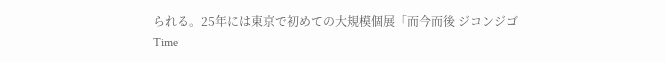られる。25年には東京で初めての大規模個展「而今而後 ジコンジゴ Time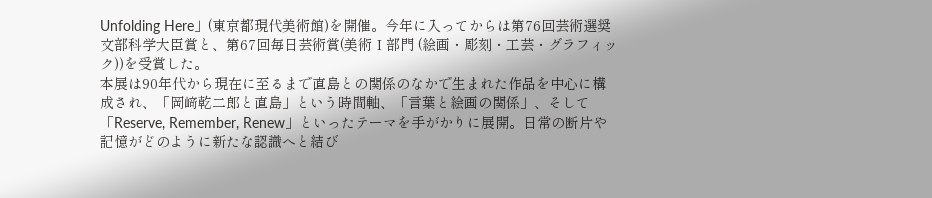Unfolding Here」(東京都現代美術館)を開催。今年に入ってからは第76回芸術選奨文部科学大臣賞と、第67回毎日芸術賞(美術Ⅰ部門 (絵画・彫刻・工芸・グラフィック))を受賞した。
本展は90年代から現在に至るまで直島との関係のなかで生まれた作品を中心に構成され、「岡﨑乾二郎と直島」という時間軸、「言葉と絵画の関係」、そして「Reserve, Remember, Renew」といったテーマを手がかりに展開。日常の断片や記憶がどのように新たな認識へと結び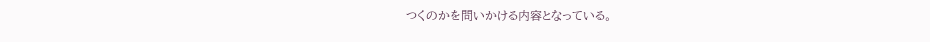つくのかを問いかける内容となっている。